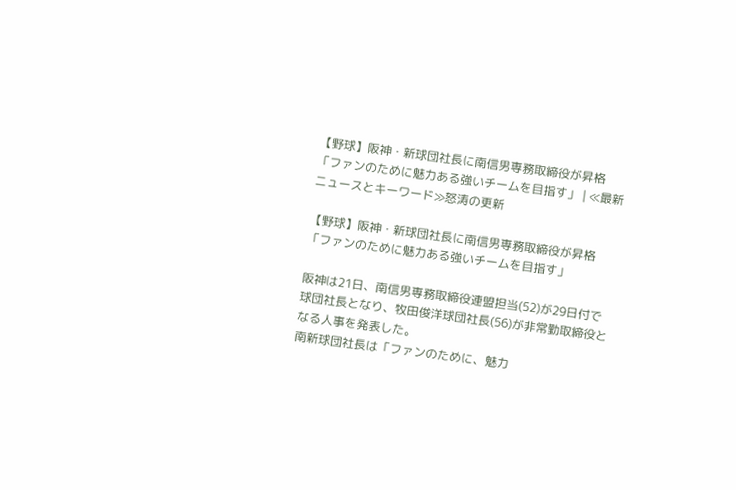【野球】阪神・新球団社長に南信男専務取締役が昇格 「ファンのために魅力ある強いチームを目指す」 | ≪最新ニュースとキーワード≫怒涛の更新

【野球】阪神・新球団社長に南信男専務取締役が昇格 「ファンのために魅力ある強いチームを目指す」

阪神は21日、南信男専務取締役連盟担当(52)が29日付で球団社長となり、牧田俊洋球団社長(56)が非常勤取締役となる人事を発表した。
南新球団社長は「ファンのために、魅力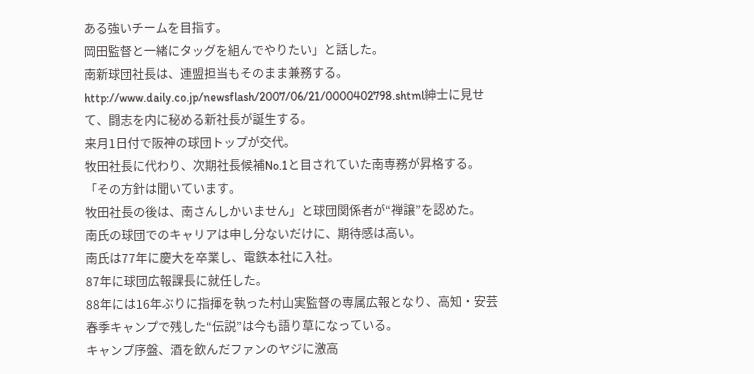ある強いチームを目指す。
岡田監督と一緒にタッグを組んでやりたい」と話した。
南新球団社長は、連盟担当もそのまま兼務する。
http://www.daily.co.jp/newsflash/2007/06/21/0000402798.shtml紳士に見せて、闘志を内に秘める新社長が誕生する。
来月1日付で阪神の球団トップが交代。
牧田社長に代わり、次期社長候補No.1と目されていた南専務が昇格する。
「その方針は聞いています。
牧田社長の後は、南さんしかいません」と球団関係者が“禅譲”を認めた。
南氏の球団でのキャリアは申し分ないだけに、期待感は高い。
南氏は77年に慶大を卒業し、電鉄本社に入社。
87年に球団広報課長に就任した。
88年には16年ぶりに指揮を執った村山実監督の専属広報となり、高知・安芸春季キャンプで残した“伝説”は今も語り草になっている。
キャンプ序盤、酒を飲んだファンのヤジに激高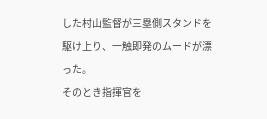した村山監督が三塁側スタンドを駆け上り、一触即発のムードが漂った。
そのとき指揮官を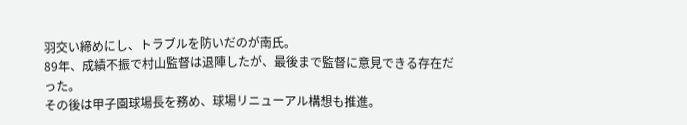羽交い締めにし、トラブルを防いだのが南氏。
89年、成績不振で村山監督は退陣したが、最後まで監督に意見できる存在だった。
その後は甲子園球場長を務め、球場リニューアル構想も推進。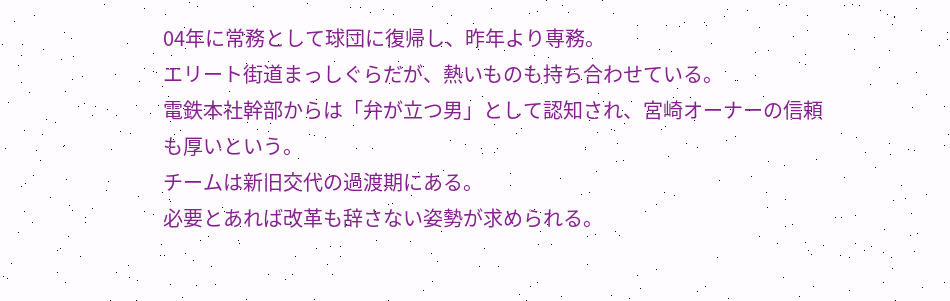04年に常務として球団に復帰し、昨年より専務。
エリート街道まっしぐらだが、熱いものも持ち合わせている。
電鉄本社幹部からは「弁が立つ男」として認知され、宮崎オーナーの信頼も厚いという。
チームは新旧交代の過渡期にある。
必要とあれば改革も辞さない姿勢が求められる。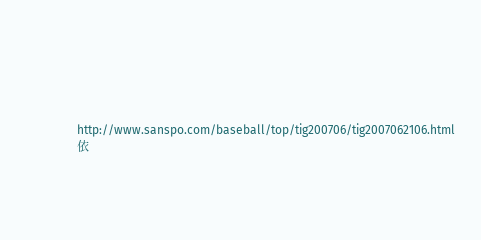http://www.sanspo.com/baseball/top/tig200706/tig2007062106.html依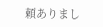頼ありまし